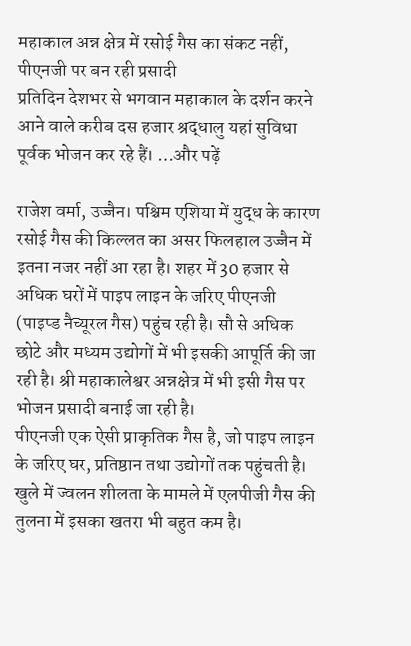महाकाल अन्न क्षेत्र में रसोई गैस का संकट नहीं, पीएनजी पर बन रही प्रसादी
प्रतिदिन देशभर से भगवान महाकाल के दर्शन करने आने वाले करीब दस हजार श्रद्धालु यहां सुविधा पूर्वक भोजन कर रहे हैं। …और पढ़ें

राजेश वर्मा, उज्जैन। पश्चिम एशिया में युद्ध के कारण रसोई गैस की किल्लत का असर फिलहाल उज्जैन में इतना नजर नहीं आ रहा है। शहर में 30 हजार से अधिक घरों में पाइप लाइन के जरिए पीएनजी (पाइप्ड नैच्यूरल गैस) पहुंच रही है। सौ से अधिक छोटे और मध्यम उद्योगों में भी इसकी आपूर्ति की जा रही है। श्री महाकालेश्वर अन्नक्षेत्र में भी इसी गैस पर भोजन प्रसादी बनाई जा रही है।
पीएनजी एक ऐसी प्राकृतिक गैस है, जो पाइप लाइन के जरिए घर, प्रतिष्ठान तथा उद्योगों तक पहुंचती है। खुले में ज्वलन शीलता के मामले में एलपीजी गैस की तुलना में इसका खतरा भी बहुत कम है।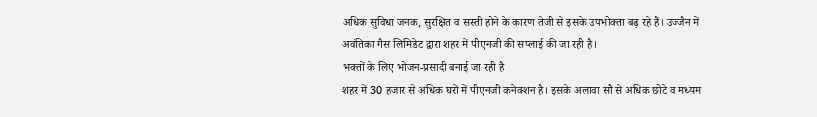अधिक सुविधा जनक, सुरक्षित व सस्ती होने के कारण तेजी से इसके उपभोक्ता बढ़ रहे हैं। उज्जैन में अवंतिका गैस लिमिडेट द्वारा शहर में पीएनजी की सप्लाई की जा रही है।
भक्तों के लिए भोजन-प्रसादी बनाई जा रही है
शहर में 30 हजार से अधिक घरों में पीएनजी कनेक्शन है। इसके अलावा सौ से अधिक छोटे व मध्यम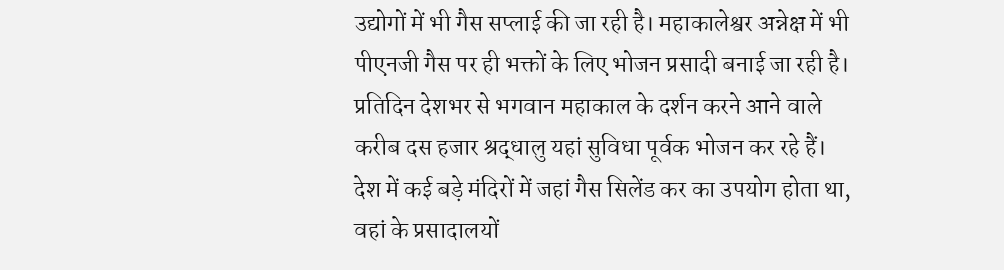उद्योगों में भी गैस सप्लाई की जा रही है। महाकालेश्वर अन्नेक्ष में भी पीएनजी गैस पर ही भक्तों के लिए भोजन प्रसादी बनाई जा रही है। प्रतिदिन देशभर से भगवान महाकाल के दर्शन करने आने वाले करीब दस हजार श्रद्धालु यहां सुविधा पूर्वक भोजन कर रहे हैं।
देश में कई बड़े मंदिरों में जहां गैस सिलेंड कर का उपयोग होता था, वहां के प्रसादालयों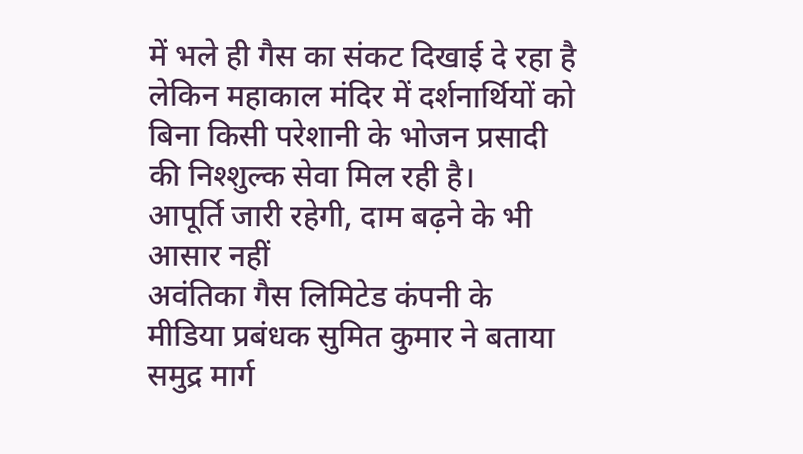में भले ही गैस का संकट दिखाई दे रहा है लेकिन महाकाल मंदिर में दर्शनार्थियों को बिना किसी परेशानी के भोजन प्रसादी की निश्शुल्क सेवा मिल रही है।
आपूर्ति जारी रहेगी, दाम बढ़ने के भी आसार नहीं
अवंतिका गैस लिमिटेड कंपनी के मीडिया प्रबंधक सुमित कुमार ने बताया समुद्र मार्ग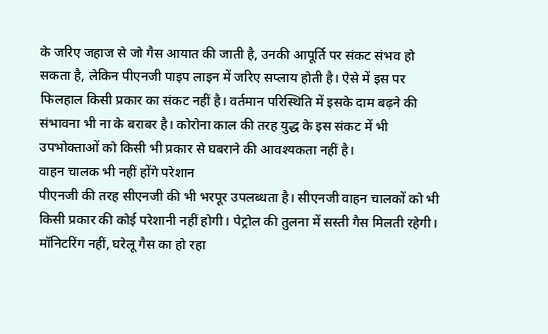के जरिए जहाज से जो गैस आयात की जाती है, उनकी आपूर्ति पर संकट संभव हो सकता है, लेकिन पीएनजी पाइप लाइन में जरिए सप्लाय होती है। ऐसे में इस पर फिलहाल किसी प्रकार का संकट नहीं है। वर्तमान परिस्थिति में इसके दाम बढ़ने की संभावना भी ना के बराबर है। कोरोना काल की तरह युद्ध के इस संकट में भी उपभोक्ताओं को किसी भी प्रकार से घबराने की आवश्यकता नहीं है।
वाहन चालक भी नहीं होंगे परेशान
पीएनजी की तरह सीएनजी की भी भरपूर उपलब्धता है। सीएनजी वाहन चालकों को भी किसी प्रकार की कोई परेशानी नहीं होगी। पेट्रोल की तुलना में सस्ती गैस मिलती रहेगी।
मॉनिटरिंग नहीं, घरेलू गैस का हो रहा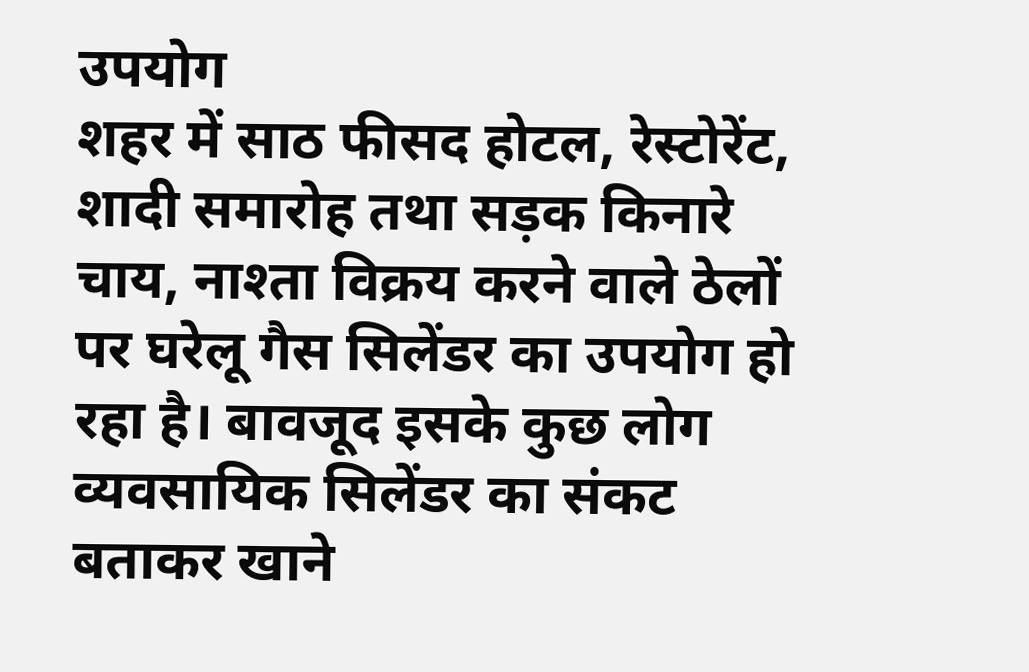उपयोग
शहर में साठ फीसद होटल, रेस्टोरेंट, शादी समारोह तथा सड़क किनारे चाय, नाश्ता विक्रय करने वाले ठेलों पर घरेलू गैस सिलेंडर का उपयोग हो रहा है। बावजूद इसके कुछ लोग व्यवसायिक सिलेंडर का संकट बताकर खाने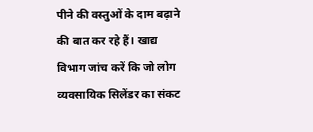पीने की वस्तुओं के दाम बढ़ाने की बात कर रहे हैं। खाद्य विभाग जांच करें कि जो लोग व्यवसायिक सिलेंडर का संकट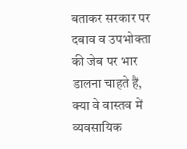बताकर सरकार पर दबाव व उपभोक्ता की जेब पर भार डालना चाहते हैं, क्या वे वास्तव में व्यवसायिक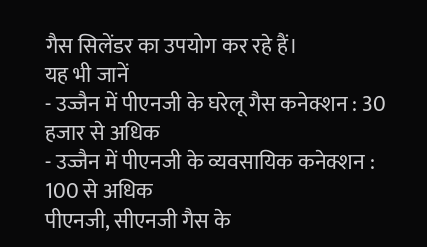गैस सिलेंडर का उपयोग कर रहे हैं।
यह भी जानें
- उज्जैन में पीएनजी के घरेलू गैस कनेक्शन : 30 हजार से अधिक
- उज्जैन में पीएनजी के व्यवसायिक कनेक्शन : 100 से अधिक
पीएनजी, सीएनजी गैस के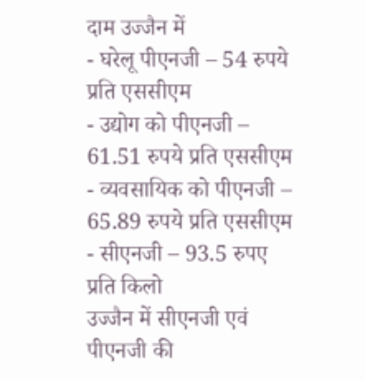दाम उज्जैन में
- घरेलू पीएनजी – 54 रुपये प्रति एससीएम
- उद्योग को पीएनजी – 61.51 रुपये प्रति एससीएम
- व्यवसायिक को पीएनजी – 65.89 रुपये प्रति एससीएम
- सीएनजी – 93.5 रुपए प्रति किलो
उज्जैन में सीएनजी एवं पीएनजी की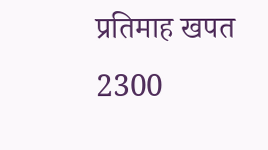प्रतिमाह खपत
2300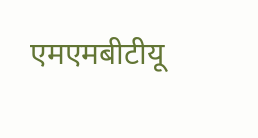एमएमबीटीयू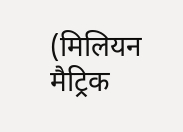(मिलियन मैट्रिक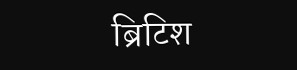ब्रिटिश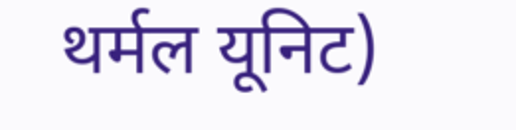थर्मल यूनिट)